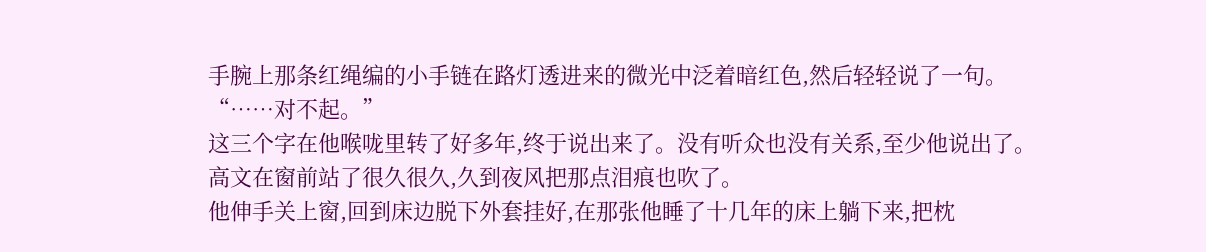手腕上那条红绳编的小手链在路灯透进来的微光中泛着暗红色,然后轻轻说了一句。
“……对不起。”
这三个字在他喉咙里转了好多年,终于说出来了。没有听众也没有关系,至少他说出了。
高文在窗前站了很久很久,久到夜风把那点泪痕也吹了。
他伸手关上窗,回到床边脱下外套挂好,在那张他睡了十几年的床上躺下来,把枕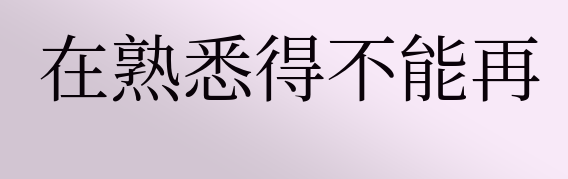在熟悉得不能再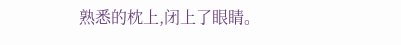熟悉的枕上,闭上了眼睛。